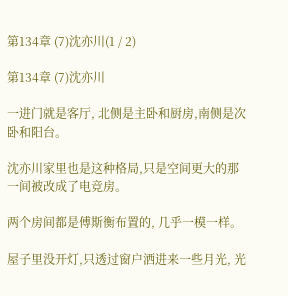第134章 (7)沈亦川(1 / 2)

第134章 (7)沈亦川

一进门就是客厅, 北侧是主卧和厨房,南侧是次卧和阳台。

沈亦川家里也是这种格局,只是空间更大的那一间被改成了电竞房。

两个房间都是傅斯衡布置的, 几乎一模一样。

屋子里没开灯,只透过窗户洒进来一些月光, 光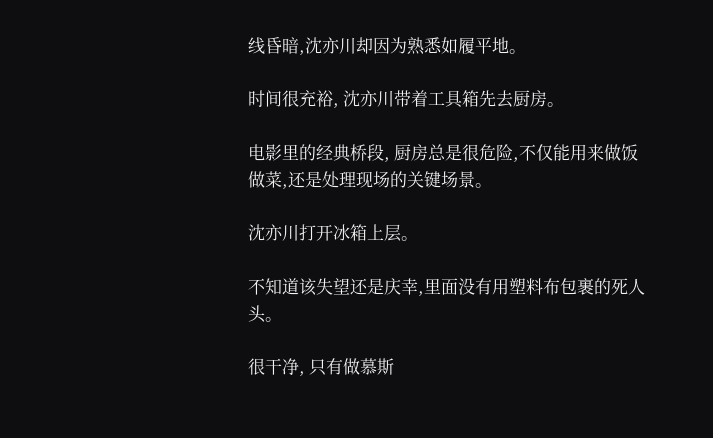线昏暗,沈亦川却因为熟悉如履平地。

时间很充裕, 沈亦川带着工具箱先去厨房。

电影里的经典桥段, 厨房总是很危险,不仅能用来做饭做菜,还是处理现场的关键场景。

沈亦川打开冰箱上层。

不知道该失望还是庆幸,里面没有用塑料布包裹的死人头。

很干净, 只有做慕斯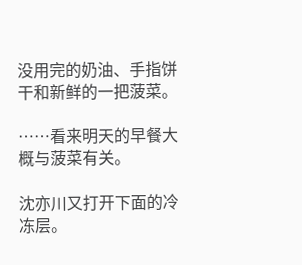没用完的奶油、手指饼干和新鲜的一把菠菜。

……看来明天的早餐大概与菠菜有关。

沈亦川又打开下面的冷冻层。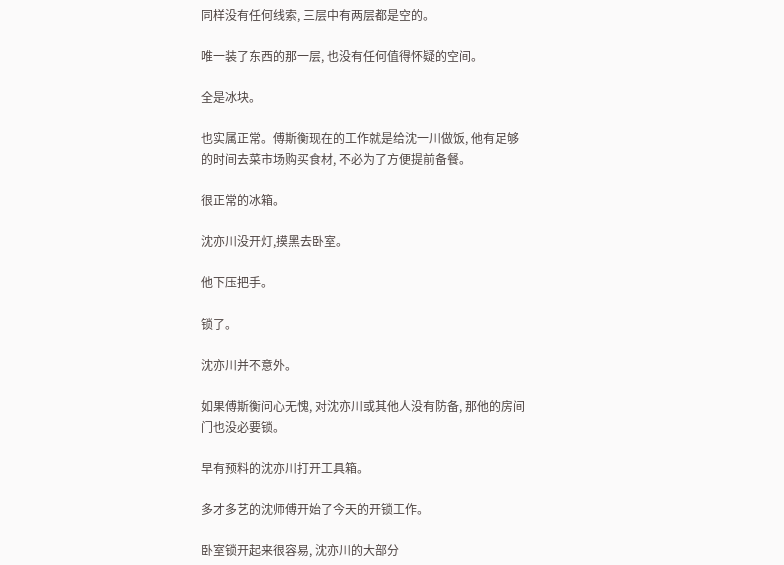同样没有任何线索, 三层中有两层都是空的。

唯一装了东西的那一层, 也没有任何值得怀疑的空间。

全是冰块。

也实属正常。傅斯衡现在的工作就是给沈一川做饭, 他有足够的时间去菜市场购买食材, 不必为了方便提前备餐。

很正常的冰箱。

沈亦川没开灯,摸黑去卧室。

他下压把手。

锁了。

沈亦川并不意外。

如果傅斯衡问心无愧, 对沈亦川或其他人没有防备, 那他的房间门也没必要锁。

早有预料的沈亦川打开工具箱。

多才多艺的沈师傅开始了今天的开锁工作。

卧室锁开起来很容易, 沈亦川的大部分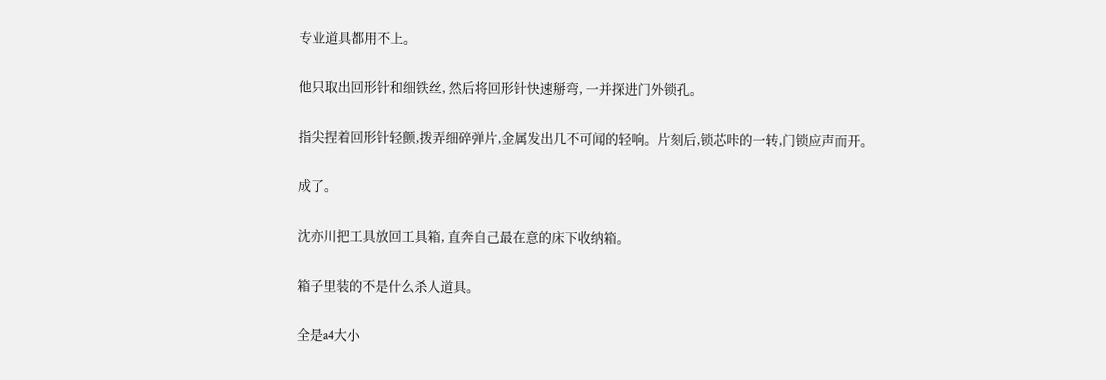专业道具都用不上。

他只取出回形针和细铁丝, 然后将回形针快速掰弯, 一并探进门外锁孔。

指尖捏着回形针轻颤,拨弄细碎弹片,金属发出几不可闻的轻响。片刻后,锁芯咔的一转,门锁应声而开。

成了。

沈亦川把工具放回工具箱, 直奔自己最在意的床下收纳箱。

箱子里装的不是什么杀人道具。

全是a4大小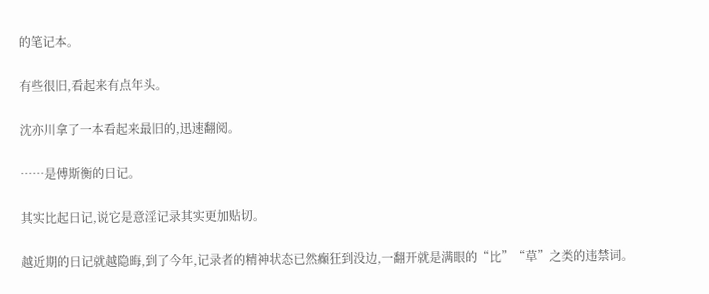的笔记本。

有些很旧,看起来有点年头。

沈亦川拿了一本看起来最旧的,迅速翻阅。

……是傅斯衡的日记。

其实比起日记,说它是意淫记录其实更加贴切。

越近期的日记就越隐晦,到了今年,记录者的精神状态已然癫狂到没边,一翻开就是满眼的“比”“草”之类的违禁词。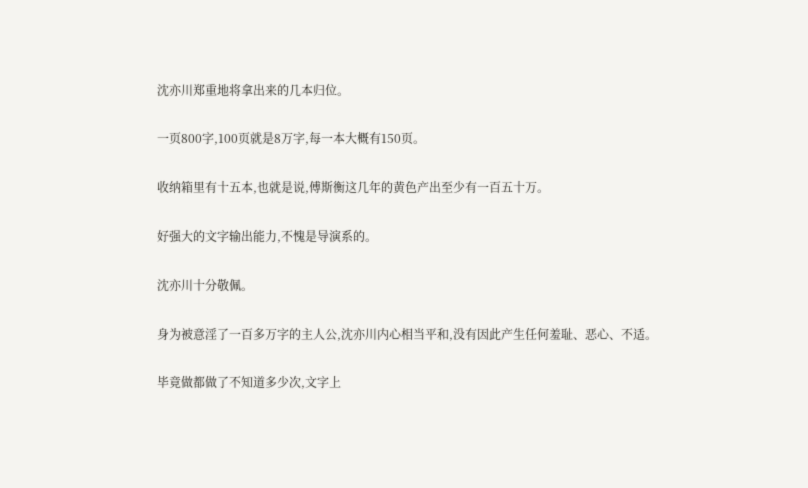沈亦川郑重地将拿出来的几本归位。

一页800字,100页就是8万字,每一本大概有150页。

收纳箱里有十五本,也就是说,傅斯衡这几年的黄色产出至少有一百五十万。

好强大的文字输出能力,不愧是导演系的。

沈亦川十分敬佩。

身为被意淫了一百多万字的主人公,沈亦川内心相当平和,没有因此产生任何羞耻、恶心、不适。

毕竟做都做了不知道多少次,文字上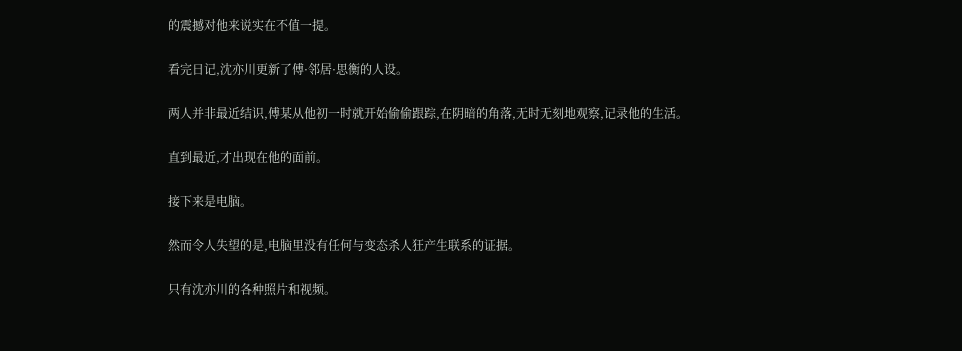的震撼对他来说实在不值一提。

看完日记,沈亦川更新了傅·邻居·思衡的人设。

两人并非最近结识,傅某从他初一时就开始偷偷跟踪,在阴暗的角落,无时无刻地观察,记录他的生活。

直到最近,才出现在他的面前。

接下来是电脑。

然而令人失望的是,电脑里没有任何与变态杀人狂产生联系的证据。

只有沈亦川的各种照片和视频。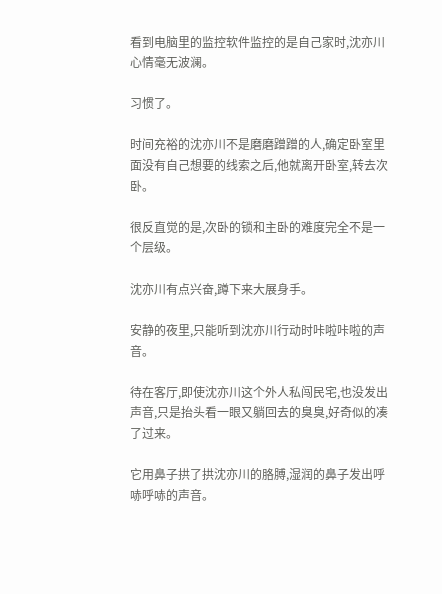看到电脑里的监控软件监控的是自己家时,沈亦川心情毫无波澜。

习惯了。

时间充裕的沈亦川不是磨磨蹭蹭的人,确定卧室里面没有自己想要的线索之后,他就离开卧室,转去次卧。

很反直觉的是,次卧的锁和主卧的难度完全不是一个层级。

沈亦川有点兴奋,蹲下来大展身手。

安静的夜里,只能听到沈亦川行动时咔啦咔啦的声音。

待在客厅,即使沈亦川这个外人私闯民宅,也没发出声音,只是抬头看一眼又躺回去的臭臭,好奇似的凑了过来。

它用鼻子拱了拱沈亦川的胳膊,湿润的鼻子发出呼哧呼哧的声音。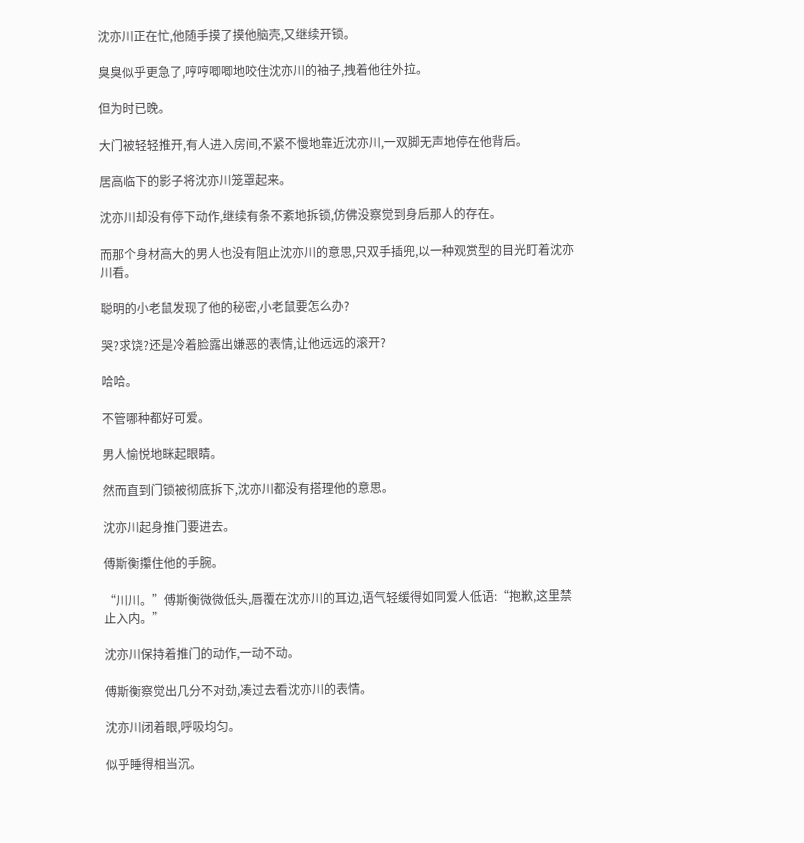沈亦川正在忙,他随手摸了摸他脑壳,又继续开锁。

臭臭似乎更急了,哼哼唧唧地咬住沈亦川的袖子,拽着他往外拉。

但为时已晚。

大门被轻轻推开,有人进入房间,不紧不慢地靠近沈亦川,一双脚无声地停在他背后。

居高临下的影子将沈亦川笼罩起来。

沈亦川却没有停下动作,继续有条不紊地拆锁,仿佛没察觉到身后那人的存在。

而那个身材高大的男人也没有阻止沈亦川的意思,只双手插兜,以一种观赏型的目光盯着沈亦川看。

聪明的小老鼠发现了他的秘密,小老鼠要怎么办?

哭?求饶?还是冷着脸露出嫌恶的表情,让他远远的滚开?

哈哈。

不管哪种都好可爱。

男人愉悦地眯起眼睛。

然而直到门锁被彻底拆下,沈亦川都没有搭理他的意思。

沈亦川起身推门要进去。

傅斯衡攥住他的手腕。

“川川。”傅斯衡微微低头,唇覆在沈亦川的耳边,语气轻缓得如同爱人低语:“抱歉,这里禁止入内。”

沈亦川保持着推门的动作,一动不动。

傅斯衡察觉出几分不对劲,凑过去看沈亦川的表情。

沈亦川闭着眼,呼吸均匀。

似乎睡得相当沉。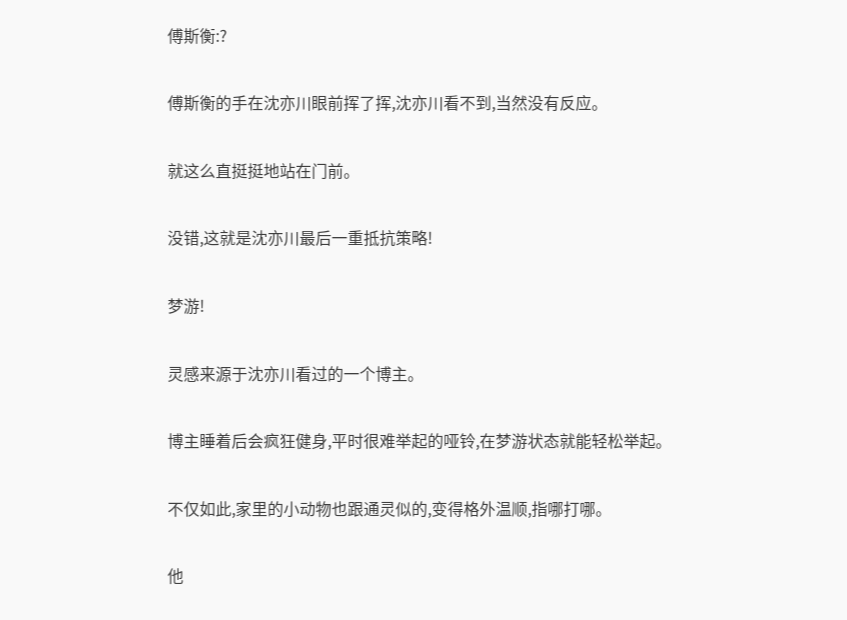傅斯衡:?

傅斯衡的手在沈亦川眼前挥了挥,沈亦川看不到,当然没有反应。

就这么直挺挺地站在门前。

没错,这就是沈亦川最后一重抵抗策略!

梦游!

灵感来源于沈亦川看过的一个博主。

博主睡着后会疯狂健身,平时很难举起的哑铃,在梦游状态就能轻松举起。

不仅如此,家里的小动物也跟通灵似的,变得格外温顺,指哪打哪。

他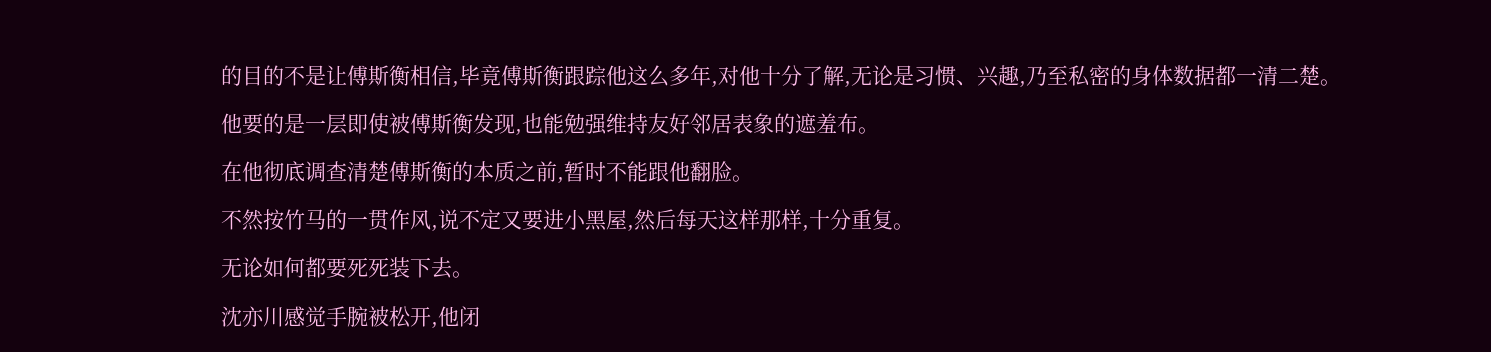的目的不是让傅斯衡相信,毕竟傅斯衡跟踪他这么多年,对他十分了解,无论是习惯、兴趣,乃至私密的身体数据都一清二楚。

他要的是一层即使被傅斯衡发现,也能勉强维持友好邻居表象的遮羞布。

在他彻底调查清楚傅斯衡的本质之前,暂时不能跟他翻脸。

不然按竹马的一贯作风,说不定又要进小黑屋,然后每天这样那样,十分重复。

无论如何都要死死装下去。

沈亦川感觉手腕被松开,他闭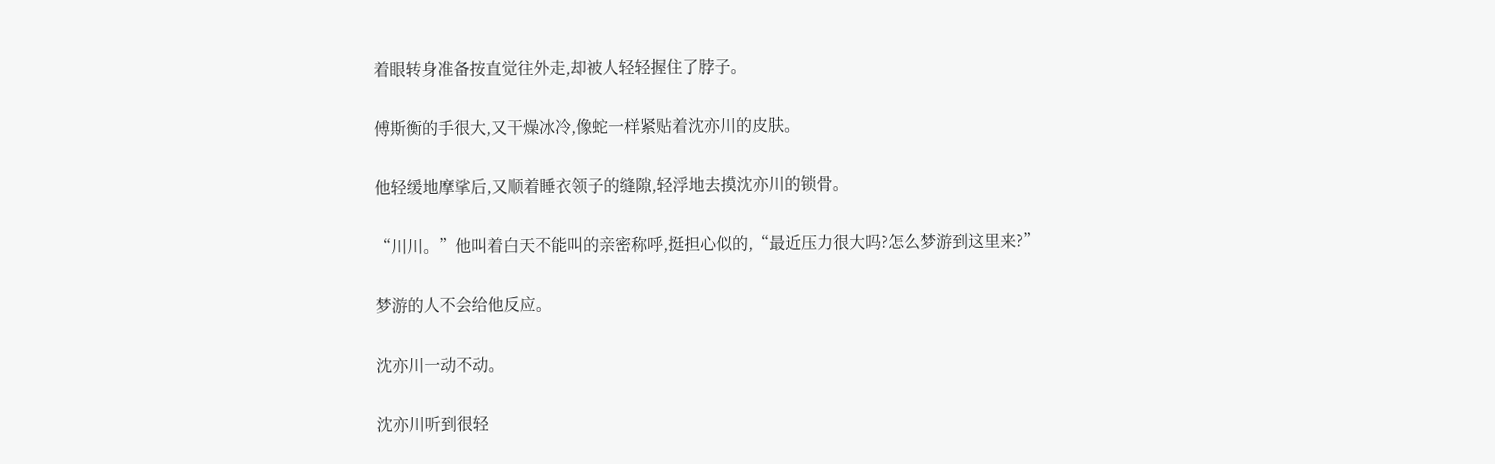着眼转身准备按直觉往外走,却被人轻轻握住了脖子。

傅斯衡的手很大,又干燥冰冷,像蛇一样紧贴着沈亦川的皮肤。

他轻缓地摩挲后,又顺着睡衣领子的缝隙,轻浮地去摸沈亦川的锁骨。

“川川。”他叫着白天不能叫的亲密称呼,挺担心似的,“最近压力很大吗?怎么梦游到这里来?”

梦游的人不会给他反应。

沈亦川一动不动。

沈亦川听到很轻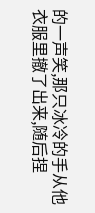的一声笑,那只冰冷的手从他衣服里撤了出来,随后捏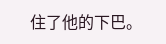住了他的下巴。